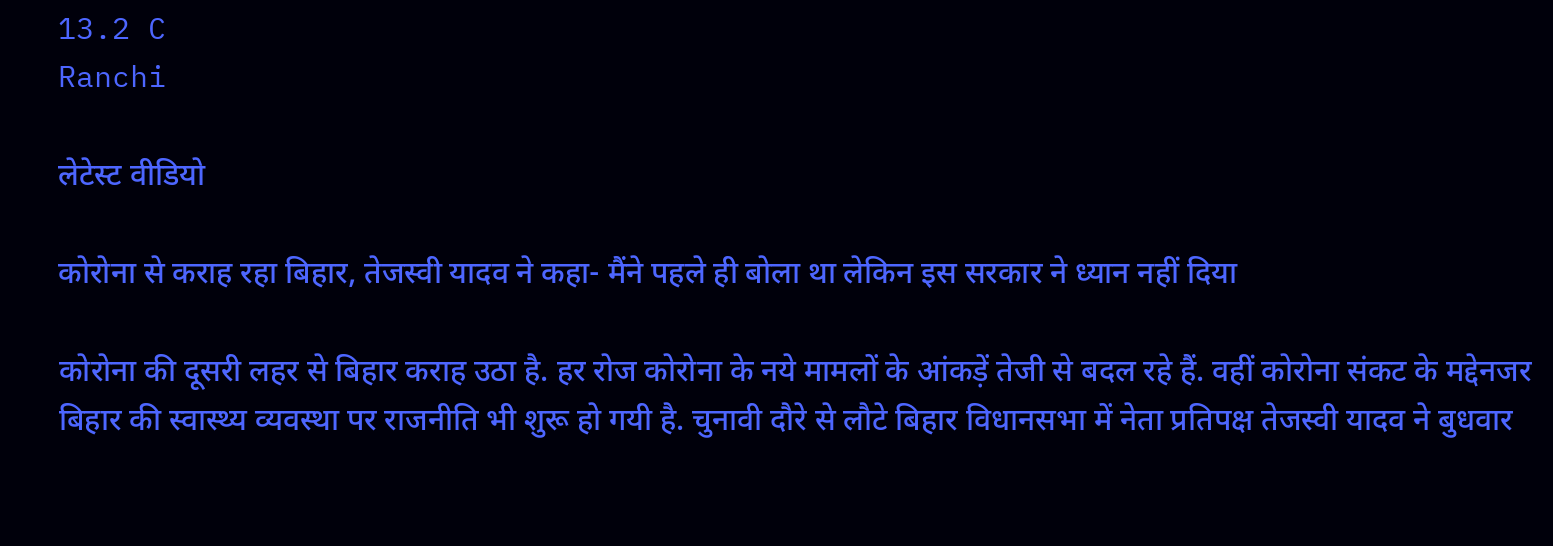13.2 C
Ranchi

लेटेस्ट वीडियो

कोरोना से कराह रहा बिहार, तेजस्वी यादव ने कहा- मैंने पहले ही बोला था लेकिन इस सरकार ने ध्यान नहीं दिया

कोरोना की दूसरी लहर से बिहार कराह उठा है. हर रोज कोरोना के नये मामलों के आंकड़ें तेजी से बदल रहे हैं. वहीं कोरोना संकट के मद्देनजर बिहार की स्वास्थ्य व्यवस्था पर राजनीति भी शुरू हो गयी है. चुनावी दौरे से लौटे बिहार विधानसभा में नेता प्रतिपक्ष तेजस्वी यादव ने बुधवार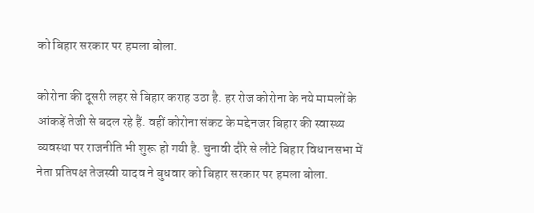को बिहार सरकार पर हमला बोला.

कोरोना की दूसरी लहर से बिहार कराह उठा है. हर रोज कोरोना के नये मामलों के आंकड़ें तेजी से बदल रहे हैं. वहीं कोरोना संकट के मद्देनजर बिहार की स्वास्थ्य व्यवस्था पर राजनीति भी शुरू हो गयी है. चुनावी दौरे से लौटे बिहार विधानसभा में नेता प्रतिपक्ष तेजस्वी यादव ने बुधवार को बिहार सरकार पर हमला बोला.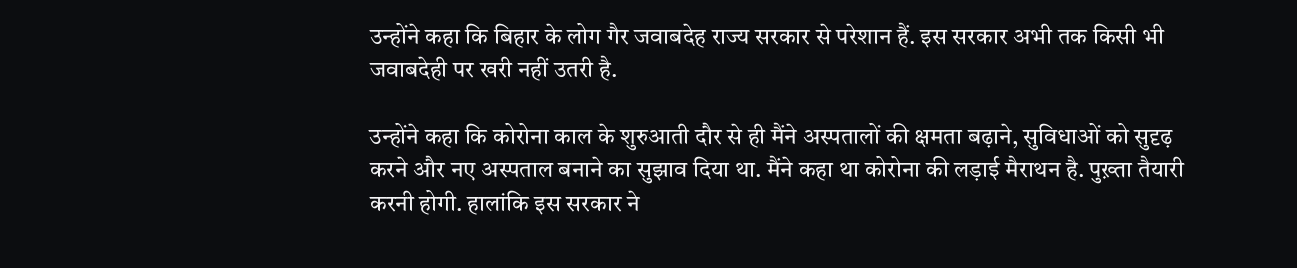उन्होंने कहा कि बिहार के लोग गैर जवाबदेह राज्य सरकार से परेशान हैं. इस सरकार अभी तक किसी भी जवाबदेही पर खरी नहीं उतरी है.

उन्होंने कहा कि कोरोना काल के शुरुआती दौर से ही मैंने अस्पतालों की क्षमता बढ़ाने, सुविधाओं को सुदृढ़ करने और नए अस्पताल बनाने का सुझाव दिया था. मैंने कहा था कोरोना की लड़ाई मैराथन है. पुख़्ता तैयारी करनी होगी. हालांकि इस सरकार ने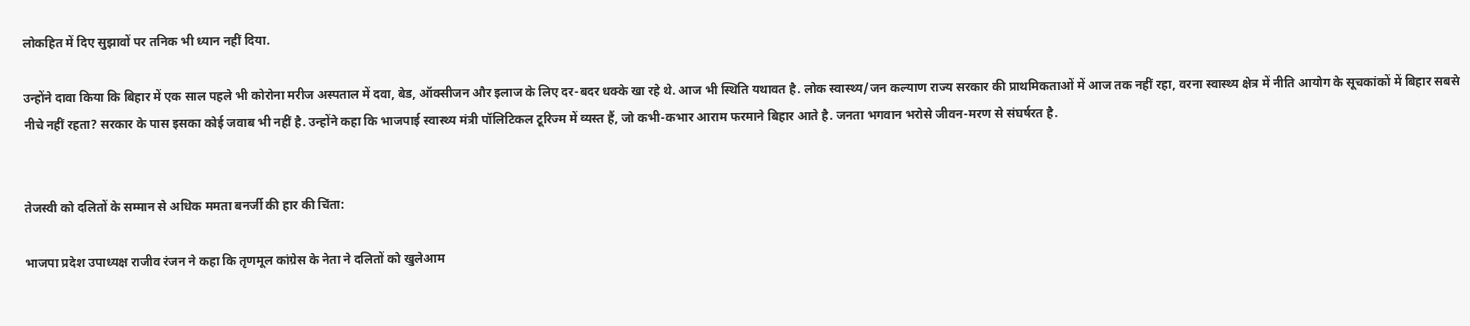लोकहित में दिए सुझावों पर तनिक भी ध्यान नहीं दिया.

उन्होंने दावा किया कि बिहार में एक साल पहले भी कोरोना मरीज अस्पताल में दवा, बेड, ऑक्सीजन और इलाज के लिए दर-बदर धक्के खा रहे थे. आज भी स्थिति यथावत है. लोक स्वास्थ्य/जन कल्याण राज्य सरकार की प्राथमिकताओं में आज तक नहीं रहा, वरना स्वास्थ्य क्षेत्र में नीति आयोग के सूचकांकों में बिहार सबसे नीचे नहीं रहता? सरकार के पास इसका कोई जवाब भी नहीं है. उन्होंने कहा कि भाजपाई स्वास्थ्य मंत्री पॉलिटिकल टूरिज्म में व्यस्त हैं, जो कभी-कभार आराम फरमाने बिहार आते है. जनता भगवान भरोसे जीवन-मरण से संघर्षरत है.


तेजस्वी को दलितों के सम्मान से अधिक ममता बनर्जी की हार की चिंता:

भाजपा प्रदेश उपाध्यक्ष राजीव रंजन ने कहा कि तृणमूल कांग्रेस के नेता ने दलितों को खुलेआम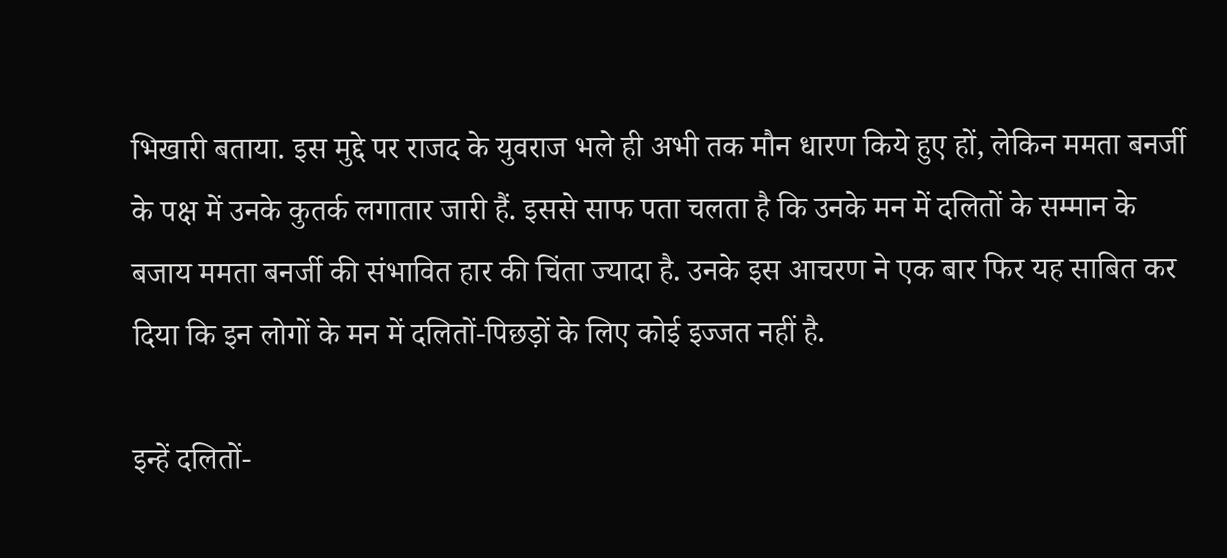भिखारी बताया. इस मुद्दे पर राजद के युवराज भले ही अभी तक मौन धारण किये हुए हों, लेकिन ममता बनर्जी के पक्ष में उनके कुतर्क लगातार जारी हैं. इससे साफ पता चलता है कि उनके मन में दलितों के सम्मान के बजाय ममता बनर्जी की संभावित हार की चिंता ज्यादा है. उनके इस आचरण ने एक बार फिर यह साबित कर दिया कि इन लोगों के मन में दलितों-पिछड़ों के लिए कोई इज्जत नहीं है.

इन्हें दलितों-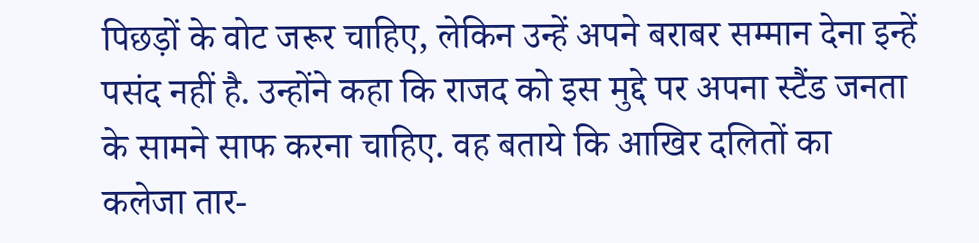पिछड़ों के वोट जरूर चाहिए, लेकिन उन्हें अपने बराबर सम्मान देना इन्हें पसंद नहीं है. उन्होंने कहा कि राजद को इस मुद्दे पर अपना स्टैंड जनता के सामने साफ करना चाहिए. वह बताये कि आखिर दलितों का कलेजा तार-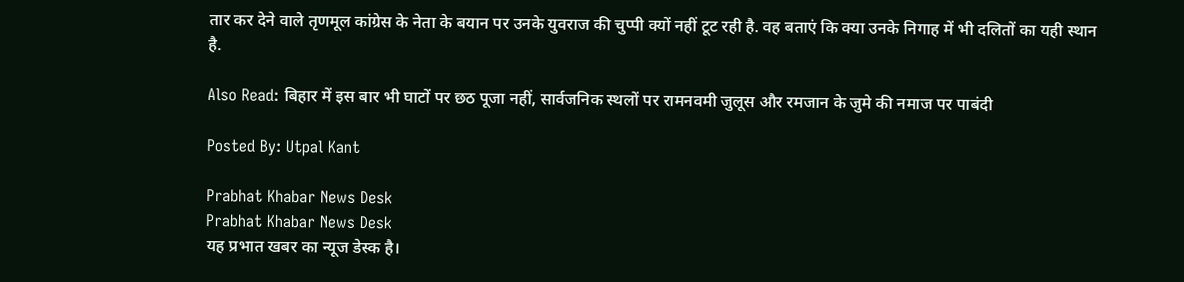तार कर देने वाले तृणमूल कांग्रेस के नेता के बयान पर उनके युवराज की चुप्पी क्यों नहीं टूट रही है. वह बताएं कि क्या उनके निगाह में भी दलितों का यही स्थान है.

Also Read: बिहार में इस बार भी घाटों पर छठ पूजा नहीं, सार्वजनिक स्थलों पर रामनवमी जुलूस और रमजान के जुमे की नमाज पर पाबंदी

Posted By: Utpal Kant

Prabhat Khabar News Desk
Prabhat Khabar News Desk
यह प्रभात खबर का न्यूज डेस्क है।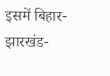इसमें बिहार-झारखंड-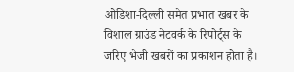ओडिशा-दिल्‍ली समेत प्रभात खबर के विशाल ग्राउंड नेटवर्क के रिपोर्ट्स के जरिए भेजी खबरों का प्रकाशन होता है।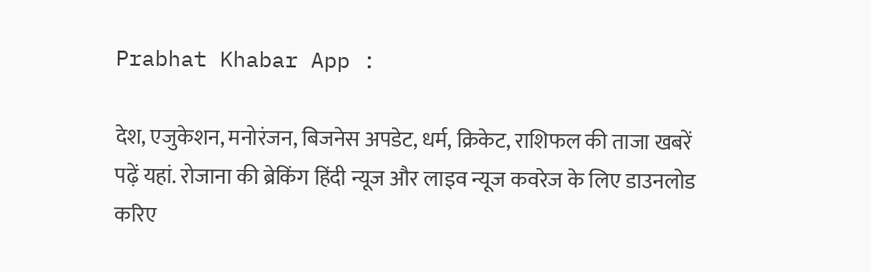Prabhat Khabar App :

देश, एजुकेशन, मनोरंजन, बिजनेस अपडेट, धर्म, क्रिकेट, राशिफल की ताजा खबरें पढ़ें यहां. रोजाना की ब्रेकिंग हिंदी न्यूज और लाइव न्यूज कवरेज के लिए डाउनलोड करिए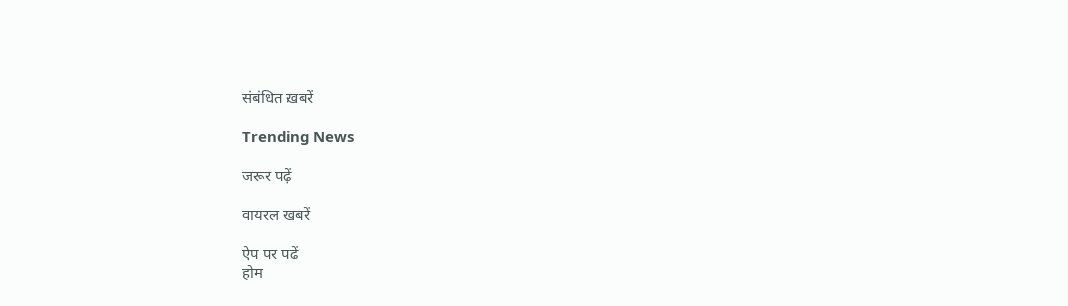संबंधित ख़बरें

Trending News

जरूर पढ़ें

वायरल खबरें

ऐप पर पढें
होम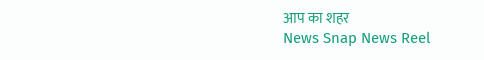आप का शहर
News Snap News Reel